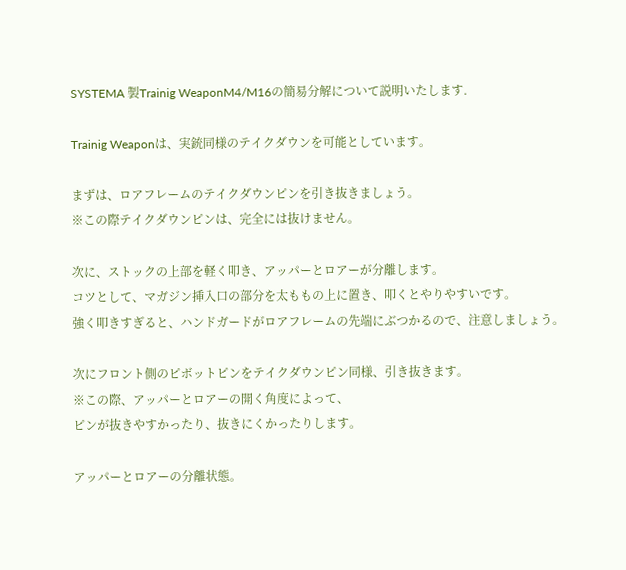SYSTEMA 製Trainig WeaponM4/M16の簡易分解について説明いたします.

Trainig Weaponは、実銃同様のテイクダウンを可能としています。

まずは、ロアフレームのテイクダウンピンを引き抜きましょう。
※この際テイクダウンピンは、完全には抜けません。

次に、ストックの上部を軽く叩き、アッパーとロアーが分離します。
コツとして、マガジン挿入口の部分を太ももの上に置き、叩くとやりやすいです。
強く叩きすぎると、ハンドガードがロアフレームの先端にぶつかるので、注意しましょう。

次にフロント側のピボットピンをテイクダウンピン同様、引き抜きます。
※この際、アッパーとロアーの開く角度によって、
ピンが抜きやすかったり、抜きにくかったりします。

アッパーとロアーの分離状態。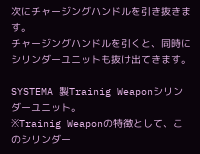次にチャージングハンドルを引き抜きます。
チャージングハンドルを引くと、同時にシリンダーユニットも抜け出てきます。

SYSTEMA 製Trainig Weaponシリンダーユニット。
※Trainig Weaponの特徴として、このシリンダー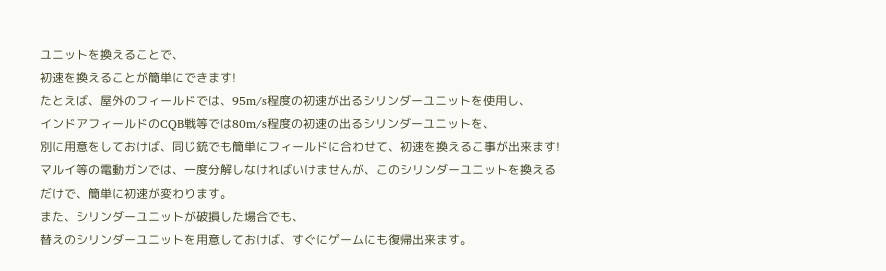ユニットを換えることで、
初速を換えることが簡単にできます!
たとえば、屋外のフィールドでは、95m/s程度の初速が出るシリンダーユニットを使用し、
インドアフィールドのCQB戦等では80m/s程度の初速の出るシリンダーユニットを、
別に用意をしておけば、同じ銃でも簡単にフィールドに合わせて、初速を換えるこ事が出来ます!
マルイ等の電動ガンでは、一度分解しなければいけませんが、このシリンダーユニットを換えるだけで、簡単に初速が変わります。
また、シリンダーユニットが破損した場合でも、
替えのシリンダーユニットを用意しておけば、すぐにゲームにも復帰出来ます。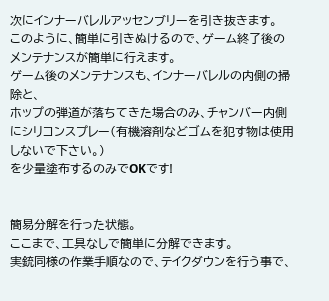次にインナーバレルアッセンブリーを引き抜きます。
このように、簡単に引きぬけるので、ゲーム終了後のメンテナンスが簡単に行えます。
ゲーム後のメンテナンスも、インナーバレルの内側の掃除と、
ホップの弾道が落ちてきた場合のみ、チャンバー内側にシリコンスプレー(有機溶剤などゴムを犯す物は使用しないで下さい。)
を少量塗布するのみでOKです!


簡易分解を行った状態。
ここまで、工具なしで簡単に分解できます。
実銃同様の作業手順なので、テイクダウンを行う事で、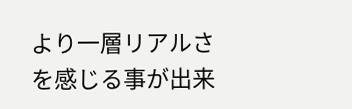より一層リアルさを感じる事が出来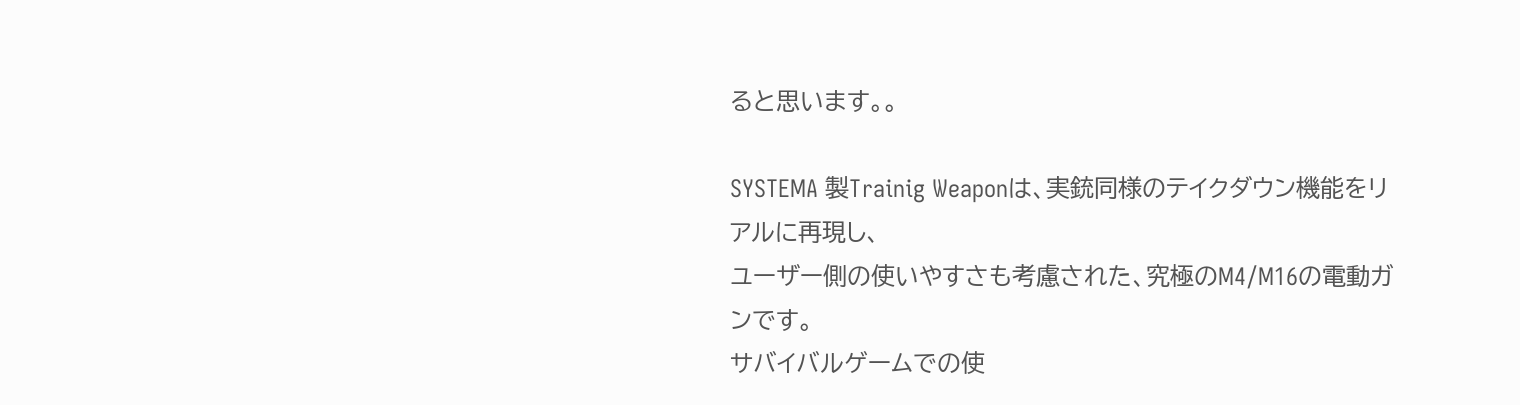ると思います。。

SYSTEMA 製Trainig Weaponは、実銃同様のテイクダウン機能をリアルに再現し、
ユーザー側の使いやすさも考慮された、究極のM4/M16の電動ガンです。
サバイバルゲームでの使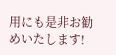用にも是非お勧めいたします!